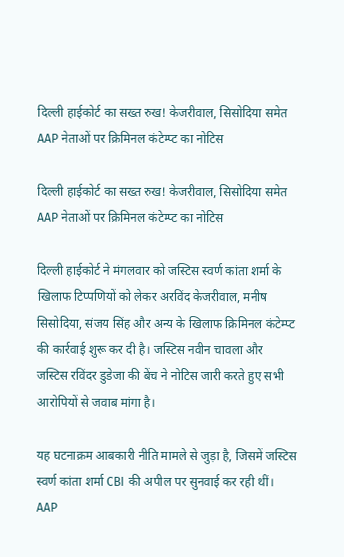दिल्ली हाईकोर्ट का सख्त रुख! केजरीवाल, सिसोदिया समेत AAP नेताओं पर क्रिमिनल कंटेम्प्ट का नोटिस

दिल्ली हाईकोर्ट का सख्त रुख! केजरीवाल, सिसोदिया समेत AAP नेताओं पर क्रिमिनल कंटेम्प्ट का नोटिस

दिल्ली हाईकोर्ट ने मंगलवार को जस्टिस स्वर्ण कांता शर्मा के खिलाफ टिप्पणियों को लेकर अरविंद केजरीवाल, मनीष सिसोदिया, संजय सिंह और अन्य के खिलाफ क्रिमिनल कंटेम्प्ट की कार्रवाई शुरू कर दी है। जस्टिस नवीन चावला और जस्टिस रविंदर डुडेजा की बेंच ने नोटिस जारी करते हुए सभी आरोपियों से जवाब मांगा है।

यह घटनाक्रम आबकारी नीति मामले से जुड़ा है, जिसमें जस्टिस स्वर्ण कांता शर्मा CBI की अपील पर सुनवाई कर रही थीं। AAP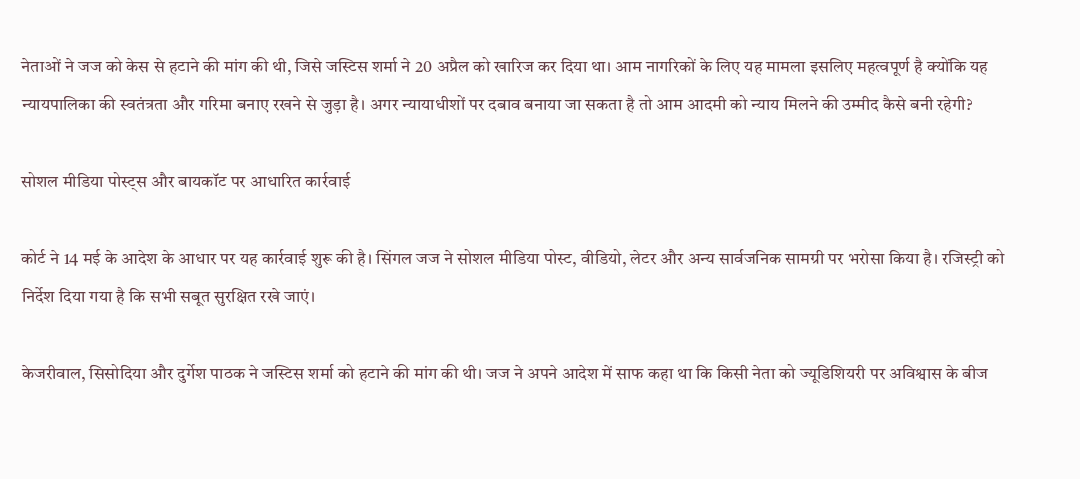नेताओं ने जज को केस से हटाने की मांग की थी, जिसे जस्टिस शर्मा ने 20 अप्रैल को खारिज कर दिया था। आम नागरिकों के लिए यह मामला इसलिए महत्वपूर्ण है क्योंकि यह न्यायपालिका की स्वतंत्रता और गरिमा बनाए रखने से जुड़ा है। अगर न्यायाधीशों पर दबाव बनाया जा सकता है तो आम आदमी को न्याय मिलने की उम्मीद कैसे बनी रहेगी?

सोशल मीडिया पोस्ट्स और बायकॉट पर आधारित कार्रवाई

कोर्ट ने 14 मई के आदेश के आधार पर यह कार्रवाई शुरू की है। सिंगल जज ने सोशल मीडिया पोस्ट, वीडियो, लेटर और अन्य सार्वजनिक सामग्री पर भरोसा किया है। रजिस्ट्री को निर्देश दिया गया है कि सभी सबूत सुरक्षित रखे जाएं।

केजरीवाल, सिसोदिया और दुर्गेश पाठक ने जस्टिस शर्मा को हटाने की मांग की थी। जज ने अपने आदेश में साफ कहा था कि किसी नेता को ज्यूडिशियरी पर अविश्वास के बीज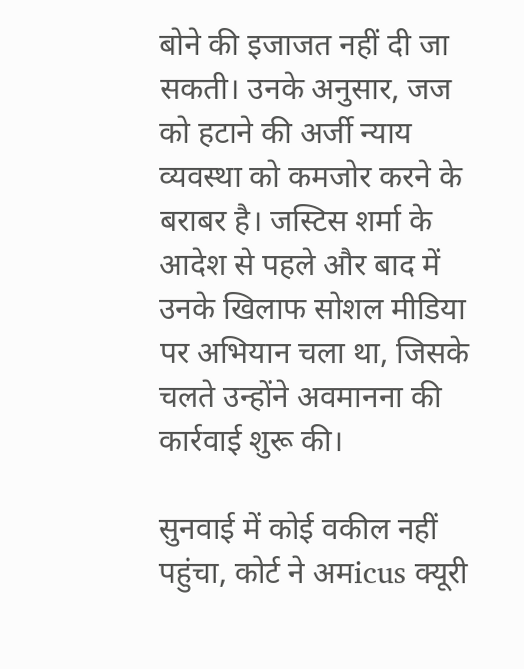बोने की इजाजत नहीं दी जा सकती। उनके अनुसार, जज को हटाने की अर्जी न्याय व्यवस्था को कमजोर करने के बराबर है। जस्टिस शर्मा के आदेश से पहले और बाद में उनके खिलाफ सोशल मीडिया पर अभियान चला था, जिसके चलते उन्होंने अवमानना की कार्रवाई शुरू की।

सुनवाई में कोई वकील नहीं पहुंचा, कोर्ट ने अमicus क्यूरी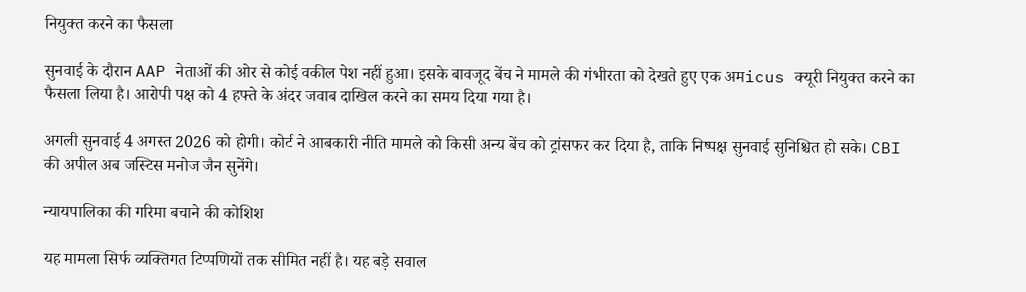नियुक्त करने का फैसला

सुनवाई के दौरान AAP नेताओं की ओर से कोई वकील पेश नहीं हुआ। इसके बावजूद बेंच ने मामले की गंभीरता को देखते हुए एक अमicus क्यूरी नियुक्त करने का फैसला लिया है। आरोपी पक्ष को 4 हफ्ते के अंदर जवाब दाखिल करने का समय दिया गया है।

अगली सुनवाई 4 अगस्त 2026 को होगी। कोर्ट ने आबकारी नीति मामले को किसी अन्य बेंच को ट्रांसफर कर दिया है, ताकि निष्पक्ष सुनवाई सुनिश्चित हो सके। CBI की अपील अब जस्टिस मनोज जैन सुनेंगे।

न्यायपालिका की गरिमा बचाने की कोशिश

यह मामला सिर्फ व्यक्तिगत टिप्पणियों तक सीमित नहीं है। यह बड़े सवाल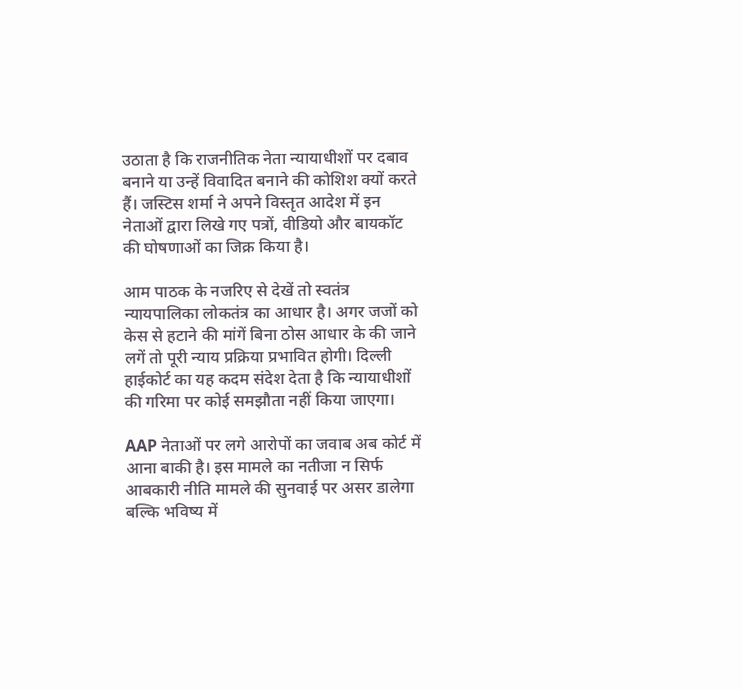उठाता है कि राजनीतिक नेता न्यायाधीशों पर दबाव बनाने या उन्हें विवादित बनाने की कोशिश क्यों करते हैं। जस्टिस शर्मा ने अपने विस्तृत आदेश में इन नेताओं द्वारा लिखे गए पत्रों, वीडियो और बायकॉट की घोषणाओं का जिक्र किया है।

आम पाठक के नजरिए से देखें तो स्वतंत्र न्यायपालिका लोकतंत्र का आधार है। अगर जजों को केस से हटाने की मांगें बिना ठोस आधार के की जाने लगें तो पूरी न्याय प्रक्रिया प्रभावित होगी। दिल्ली हाईकोर्ट का यह कदम संदेश देता है कि न्यायाधीशों की गरिमा पर कोई समझौता नहीं किया जाएगा।

AAP नेताओं पर लगे आरोपों का जवाब अब कोर्ट में आना बाकी है। इस मामले का नतीजा न सिर्फ आबकारी नीति मामले की सुनवाई पर असर डालेगा बल्कि भविष्य में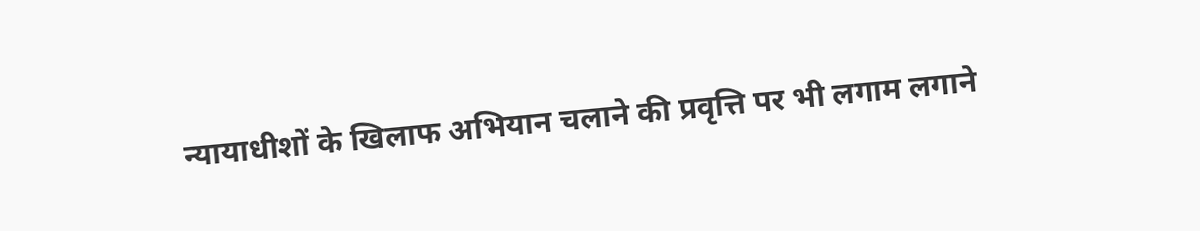न्यायाधीशों के खिलाफ अभियान चलाने की प्रवृत्ति पर भी लगाम लगाने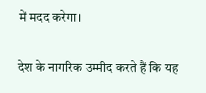में मदद करेगा।

देश के नागरिक उम्मीद करते हैं कि यह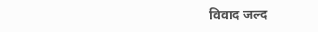विवाद जल्द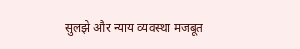सुलझे और न्याय व्यवस्था मजबूत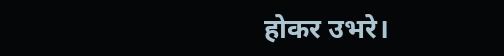होकर उभरे।